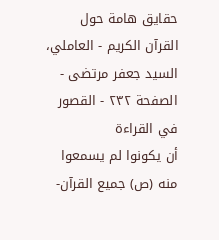حقايق هامة حول القرآن الكريم - العاملي، السيد جعفر مرتضى - الصفحة ٢٣٢ - القصور في القراءة
أن يكونوا لم يسمعوا منه (ص) جميع القرآن-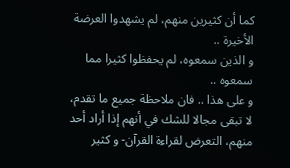كما أن كثيرين منهم، لم يشهدوا العرضة الأخيرة ..
و الذين سمعوه، لم يحفظوا كثيرا مما سمعوه ..
و على هذا .. فان ملاحظة جميع ما تقدم، لا تبقى مجالا للشك في أنهم إذا أراد أحد منهم، التعرض لقراءة القرآن- و كثير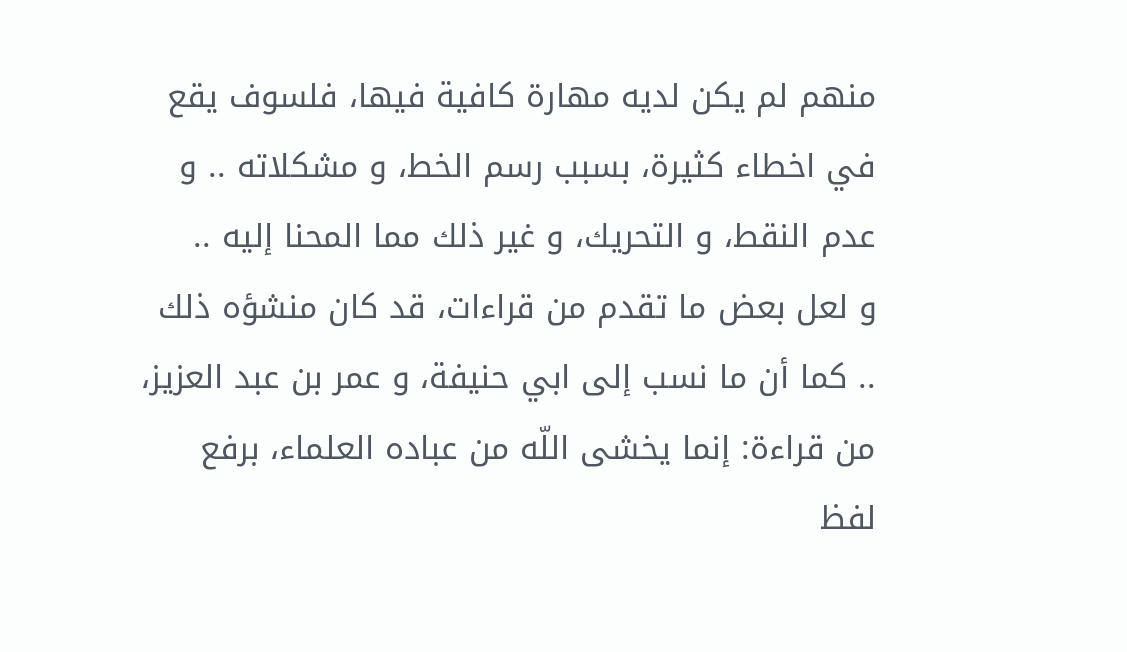منهم لم يكن لديه مهارة كافية فيها، فلسوف يقع في اخطاء كثيرة، بسبب رسم الخط، و مشكلاته .. و عدم النقط، و التحريك، و غير ذلك مما المحنا إليه ..
و لعل بعض ما تقدم من قراءات، قد كان منشؤه ذلك .. كما أن ما نسب إلى ابي حنيفة، و عمر بن عبد العزيز، من قراءة: إنما يخشى اللّه من عباده العلماء، برفع لفظ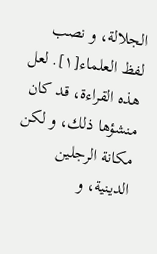الجلالة، و نصب لفظ العلماء[١]. لعل هذه القراءة، قد كان منشؤها ذلك، و لكن مكانة الرجلين الدينية، و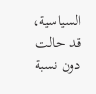السياسية، قد حالت دون نسبة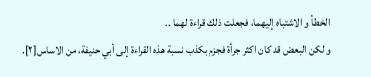الخطأ و الاشتباه إليهما، فجعلت ذلك قراءة لهما ..
و لكن البعض قد كان اكثر جرأة فجزم بكذب نسبة هذه القراءة إلى أبي حنيفة، من الاساس[٢].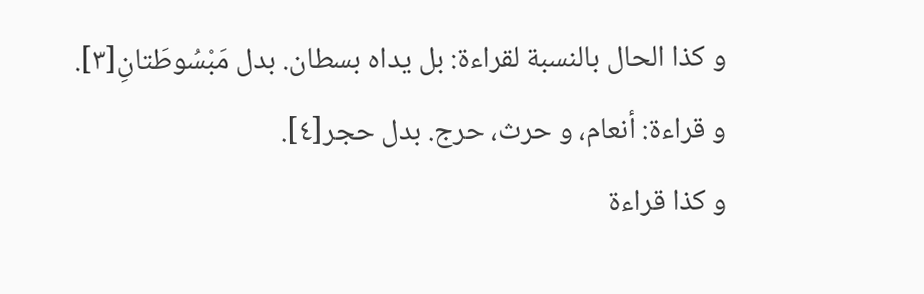و كذا الحال بالنسبة لقراءة: بل يداه بسطان. بدل مَبْسُوطَتانِ[٣].
و قراءة: أنعام، و حرث، حرج. بدل حجر[٤].
و كذا قراءة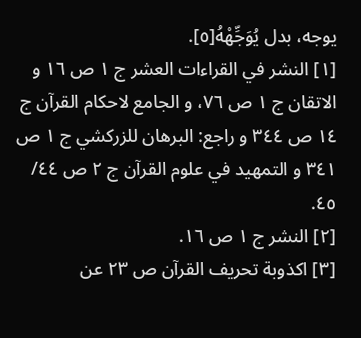يوجه، بدل يُوَجِّهْهُ[٥].
[١] النشر في القراءات العشر ج ١ ص ١٦ و الاتقان ج ١ ص ٧٦، و الجامع لاحكام القرآن ج ١٤ ص ٣٤٤ و راجع: البرهان للزركشي ج ١ ص ٣٤١ و التمهيد في علوم القرآن ج ٢ ص ٤٤/ ٤٥.
[٢] النشر ج ١ ص ١٦.
[٣] اكذوبة تحريف القرآن ص ٢٣ عن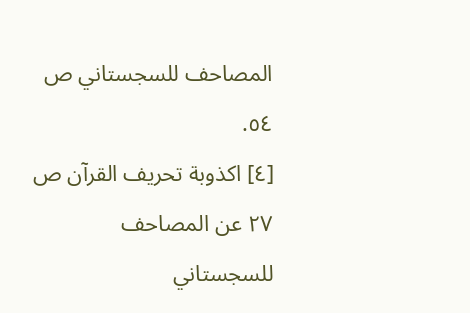المصاحف للسجستاني ص ٥٤.
[٤] اكذوبة تحريف القرآن ص ٢٧ عن المصاحف للسجستاني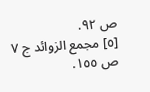ص ٩٢.
[٥] مجمع الزوائد ج ٧ ص ١٥٥.